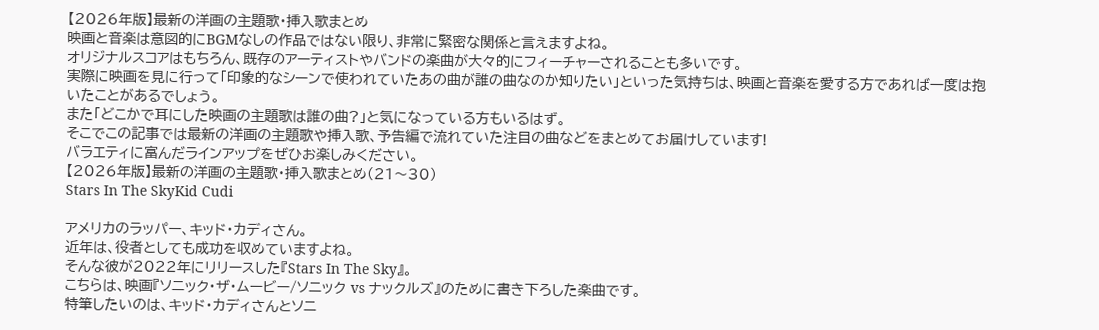【2026年版】最新の洋画の主題歌・挿入歌まとめ
映画と音楽は意図的にBGMなしの作品ではない限り、非常に緊密な関係と言えますよね。
オリジナルスコアはもちろん、既存のアーティストやバンドの楽曲が大々的にフィーチャーされることも多いです。
実際に映画を見に行って「印象的なシーンで使われていたあの曲が誰の曲なのか知りたい」といった気持ちは、映画と音楽を愛する方であれば一度は抱いたことがあるでしょう。
また「どこかで耳にした映画の主題歌は誰の曲?」と気になっている方もいるはず。
そこでこの記事では最新の洋画の主題歌や挿入歌、予告編で流れていた注目の曲などをまとめてお届けしています!
バラエティに富んだラインアップをぜひお楽しみください。
【2026年版】最新の洋画の主題歌・挿入歌まとめ(21〜30)
Stars In The SkyKid Cudi

アメリカのラッパー、キッド・カディさん。
近年は、役者としても成功を収めていますよね。
そんな彼が2022年にリリースした『Stars In The Sky』。
こちらは、映画『ソニック・ザ・ムービー/ソニック vs ナックルズ』のために書き下ろした楽曲です。
特筆したいのは、キッド・カディさんとソニ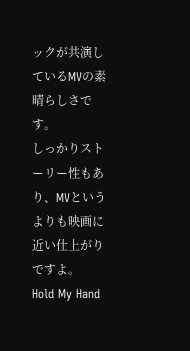ックが共演しているMVの素晴らしさです。
しっかりストーリー性もあり、MVというよりも映画に近い仕上がりですよ。
Hold My Hand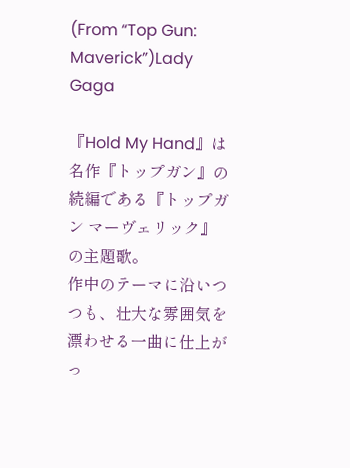(From “Top Gun: Maverick”)Lady Gaga

『Hold My Hand』は名作『トップガン』の続編である『トップガン マーヴェリック』の主題歌。
作中のテーマに沿いつつも、壮大な雰囲気を漂わせる一曲に仕上がっ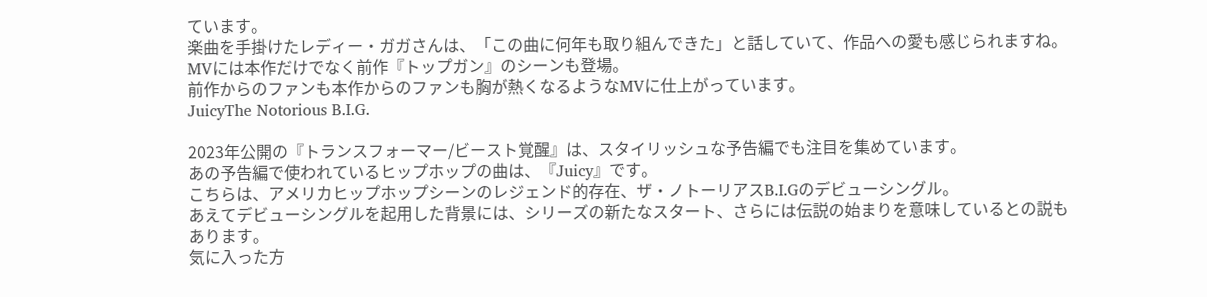ています。
楽曲を手掛けたレディー・ガガさんは、「この曲に何年も取り組んできた」と話していて、作品への愛も感じられますね。
MVには本作だけでなく前作『トップガン』のシーンも登場。
前作からのファンも本作からのファンも胸が熱くなるようなMVに仕上がっています。
JuicyThe Notorious B.I.G.

2023年公開の『トランスフォーマー/ビースト覚醒』は、スタイリッシュな予告編でも注目を集めています。
あの予告編で使われているヒップホップの曲は、『Juicy』です。
こちらは、アメリカヒップホップシーンのレジェンド的存在、ザ・ノトーリアスB.I.Gのデビューシングル。
あえてデビューシングルを起用した背景には、シリーズの新たなスタート、さらには伝説の始まりを意味しているとの説もあります。
気に入った方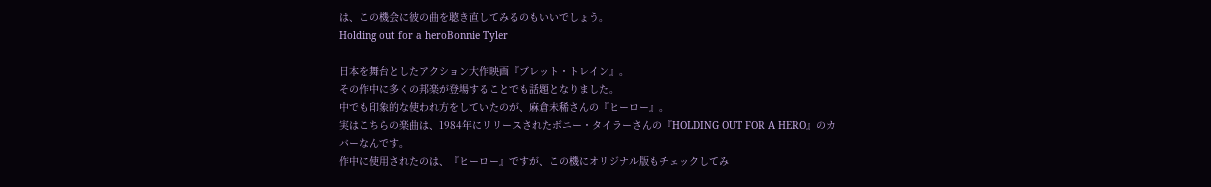は、この機会に彼の曲を聴き直してみるのもいいでしょう。
Holding out for a heroBonnie Tyler

日本を舞台としたアクション大作映画『ブレット・トレイン』。
その作中に多くの邦楽が登場することでも話題となりました。
中でも印象的な使われ方をしていたのが、麻倉未稀さんの『ヒーロー』。
実はこちらの楽曲は、1984年にリリースされたボニー・タイラーさんの『HOLDING OUT FOR A HERO』のカバーなんです。
作中に使用されたのは、『ヒーロー』ですが、この機にオリジナル版もチェックしてみ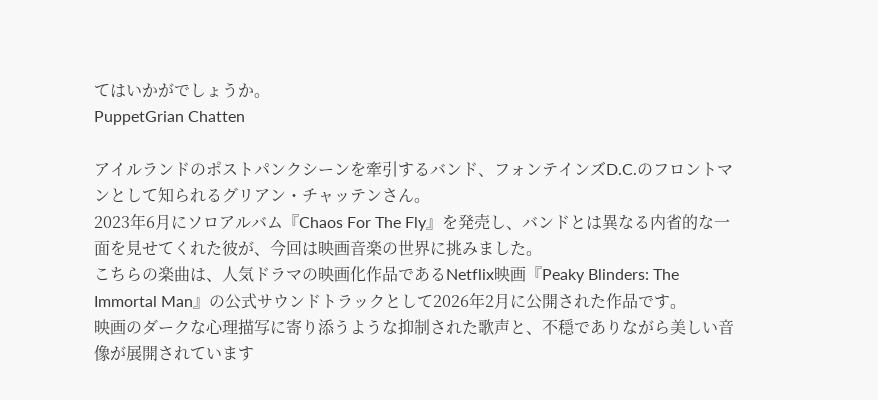てはいかがでしょうか。
PuppetGrian Chatten

アイルランドのポストパンクシーンを牽引するバンド、フォンテインズD.C.のフロントマンとして知られるグリアン・チャッテンさん。
2023年6月にソロアルバム『Chaos For The Fly』を発売し、バンドとは異なる内省的な一面を見せてくれた彼が、今回は映画音楽の世界に挑みました。
こちらの楽曲は、人気ドラマの映画化作品であるNetflix映画『Peaky Blinders: The Immortal Man』の公式サウンドトラックとして2026年2月に公開された作品です。
映画のダークな心理描写に寄り添うような抑制された歌声と、不穏でありながら美しい音像が展開されています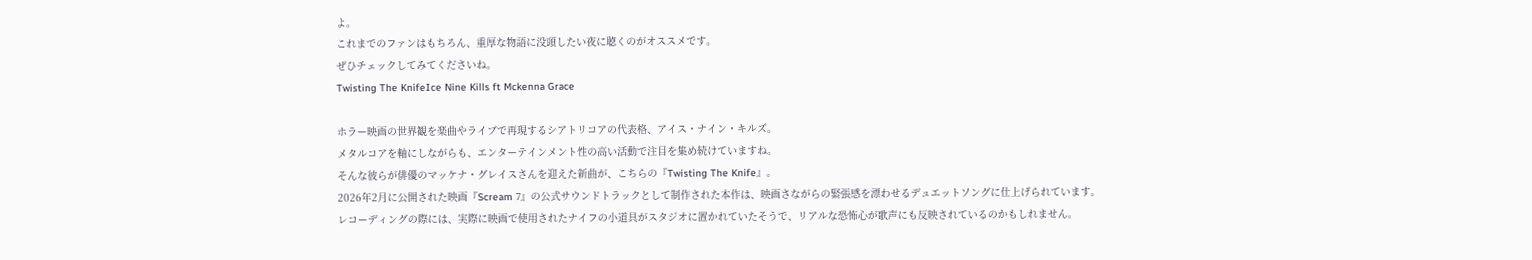よ。
これまでのファンはもちろん、重厚な物語に没頭したい夜に聴くのがオススメです。
ぜひチェックしてみてくださいね。
Twisting The KnifeIce Nine Kills ft Mckenna Grace

ホラー映画の世界観を楽曲やライブで再現するシアトリコアの代表格、アイス・ナイン・キルズ。
メタルコアを軸にしながらも、エンターテインメント性の高い活動で注目を集め続けていますね。
そんな彼らが俳優のマッケナ・グレイスさんを迎えた新曲が、こちらの『Twisting The Knife』。
2026年2月に公開された映画『Scream 7』の公式サウンドトラックとして制作された本作は、映画さながらの緊張感を漂わせるデュエットソングに仕上げられています。
レコーディングの際には、実際に映画で使用されたナイフの小道具がスタジオに置かれていたそうで、リアルな恐怖心が歌声にも反映されているのかもしれません。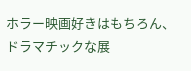ホラー映画好きはもちろん、ドラマチックな展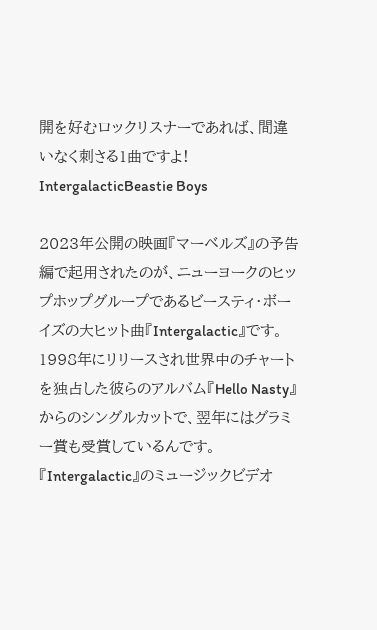開を好むロックリスナーであれば、間違いなく刺さる1曲ですよ!
IntergalacticBeastie Boys

2023年公開の映画『マーベルズ』の予告編で起用されたのが、ニューヨークのヒップホップグループであるビースティ・ボーイズの大ヒット曲『Intergalactic』です。
1998年にリリースされ世界中のチャートを独占した彼らのアルバム『Hello Nasty』からのシングルカットで、翌年にはグラミー賞も受賞しているんです。
『Intergalactic』のミュージックビデオ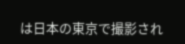は日本の東京で撮影され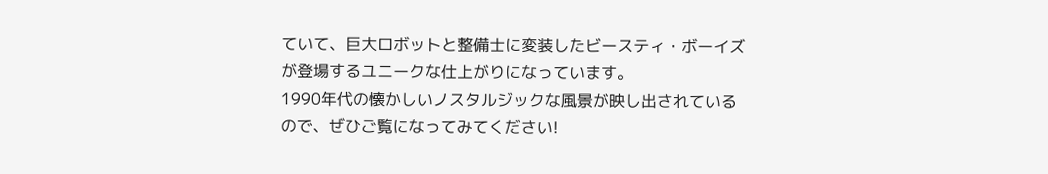ていて、巨大ロボットと整備士に変装したビースティ・ボーイズが登場するユニークな仕上がりになっています。
1990年代の懐かしいノスタルジックな風景が映し出されているので、ぜひご覧になってみてください!